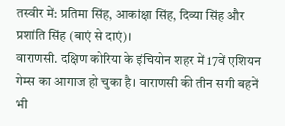तस्वीर में: प्रतिमा सिंह, आकांक्षा सिंह, दिव्या सिंह और प्रशांति सिंह (बाएं से दाएं)।
वाराणसी. दक्षिण कोरिया के इंचियोन शहर में 17वें एशियन गेम्स का आगाज हो चुका है। वाराणसी की तीन सगी बहनें भी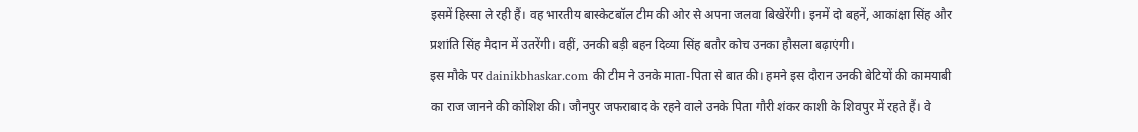इसमें हिस्सा ले रही हैं। वह भारतीय बास्केटबॉल टीम की ओर से अपना जलवा बिखेरेंगी। इनमें दो बहनें, आकांक्षा सिंह और प्रशांति सिंह मैदान में उतरेंगी। वहीं, उनकी बड़ी बहन दिव्या सिंह बतौर कोच उनका हौसला बढ़ाएंगी।
इस मौके पर dainikbhaskar.com की टीम ने उनके माता-पिता से बात की। हमने इस दौरान उनकी बेटियों की कामयाबी का राज जानने की कोशिश की। जौनपुर जफराबाद के रहने वाले उनके पिता गौरी शंकर काशी के शिवपुर में रहते हैं। वे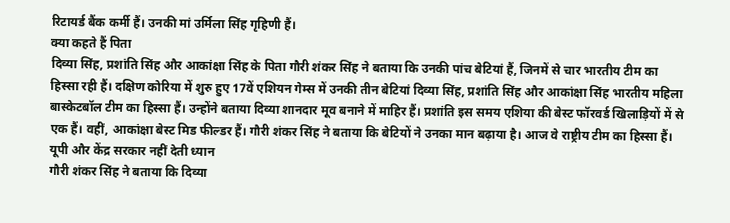रिटायर्ड बैंक कर्मी हैं। उनकी मां उर्मिला सिंह गृहिणी हैं।
क्या कहते हैं पिता
दिव्या सिंह, प्रशांति सिंह और आकांक्षा सिंह के पिता गौरी शंकर सिंह ने बताया कि उनकी पांच बेटियां हैं, जिनमें से चार भारतीय टीम का हिस्सा रही हैं। दक्षिण कोरिया में शुरु हुए 17वें एशियन गेम्स में उनकी तीन बेटियां दिव्या सिंह, प्रशांति सिंह और आकांक्षा सिंह भारतीय महिला बास्केटबॉल टीम का हिस्सा हैं। उन्होंने बताया दिव्या शानदार मूव बनाने में माहिर हैं। प्रशांति इस समय एशिया की बेस्ट फॉरवर्ड खिलाड़ियों में से एक हैं। वहीं, आकांक्षा बेस्ट मिड फील्डर हैं। गौरी शंकर सिंह ने बताया कि बेटियों ने उनका मान बढ़ाया है। आज वे राष्ट्रीय टीम का हिस्सा हैं।
यूपी और केंद्र सरकार नहीं देती ध्यान
गौरी शंकर सिंह ने बताया कि दिव्या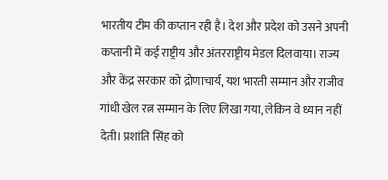भारतीय टीम की कप्तान रही है। देश और प्रदेश को उसने अपनी कप्तानी में कई राष्ट्रीय और अंतरराष्ट्रीय मेडल दिलवाया। राज्य और केंद्र सरकार को द्रोणाचार्य, यश भारती सम्मान और राजीव गांधी खेल रत्न सम्मान के लिए लिखा गया, लेकिन वे ध्यान नहीं देती। प्रशांति सिंह को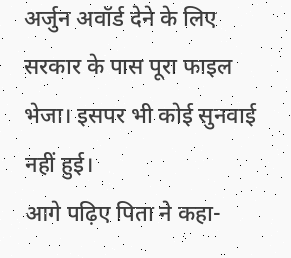अर्जुन अवॉर्ड देने के लिए सरकार के पास पूरा फाइल भेजा। इसपर भी कोई सुनवाई नहीं हुई।
आगे पढ़िए पिता ने कहा-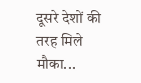दूसरे देशों की तरह मिले मौका...